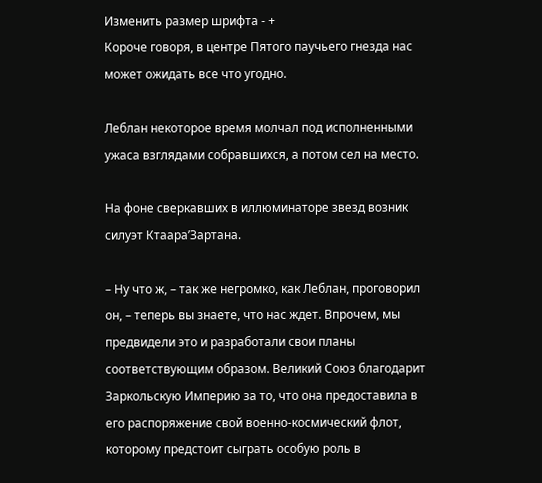Изменить размер шрифта - +
Короче говоря, в центре Пятого паучьего гнезда нас может ожидать все что угодно.

Леблан некоторое время молчал под исполненными ужаса взглядами собравшихся, а потом сел на место.

На фоне сверкавших в иллюминаторе звезд возник силуэт Ктаара’Зартана.

– Ну что ж, – так же негромко, как Леблан, проговорил он, – теперь вы знаете, что нас ждет. Впрочем, мы предвидели это и разработали свои планы соответствующим образом. Великий Союз благодарит Заркольскую Империю за то, что она предоставила в его распоряжение свой военно-космический флот, которому предстоит сыграть особую роль в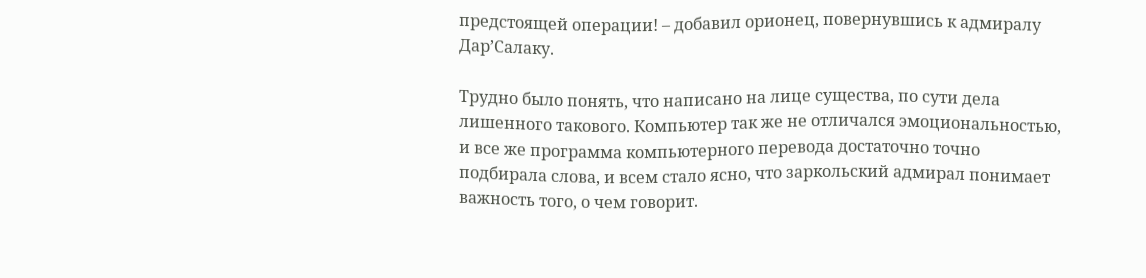предстоящей операции! – добавил орионец, повернувшись к адмиралу Дар’Салаку.

Трудно было понять, что написано на лице существа, по сути дела лишенного такового. Компьютер так же не отличался эмоциональностью, и все же программа компьютерного перевода достаточно точно подбирала слова, и всем стало ясно, что заркольский адмирал понимает важность того, о чем говорит.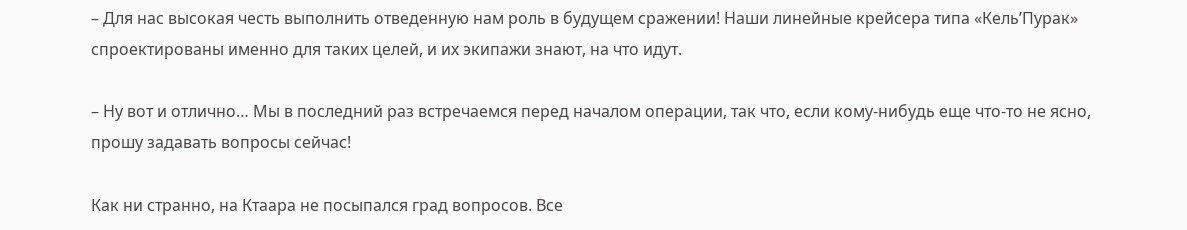– Для нас высокая честь выполнить отведенную нам роль в будущем сражении! Наши линейные крейсера типа «Кель’Пурак» спроектированы именно для таких целей, и их экипажи знают, на что идут.

– Ну вот и отлично… Мы в последний раз встречаемся перед началом операции, так что, если кому-нибудь еще что-то не ясно, прошу задавать вопросы сейчас!

Как ни странно, на Ктаара не посыпался град вопросов. Все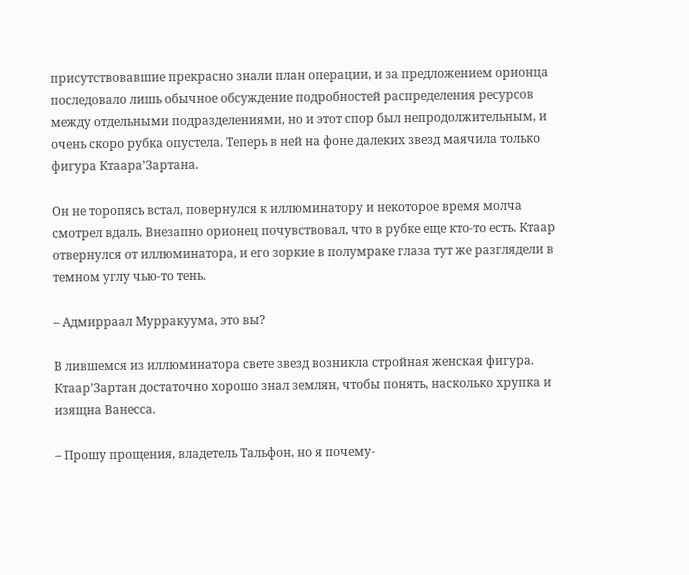присутствовавшие прекрасно знали план операции, и за предложением орионца последовало лишь обычное обсуждение подробностей распределения ресурсов между отдельными подразделениями, но и этот спор был непродолжительным, и очень скоро рубка опустела. Теперь в ней на фоне далеких звезд маячила только фигура Ктаара’Зартана.

Он не торопясь встал, повернулся к иллюминатору и некоторое время молча смотрел вдаль. Внезапно орионец почувствовал, что в рубке еще кто-то есть. Ктаар отвернулся от иллюминатора, и его зоркие в полумраке глаза тут же разглядели в темном углу чью-то тень.

– Адмирраал Мурракуума, это вы?

В лившемся из иллюминатора свете звезд возникла стройная женская фигура. Ктаар’Зартан достаточно хорошо знал землян, чтобы понять, насколько хрупка и изящна Ванесса.

– Прошу прощения, владетель Тальфон, но я почему-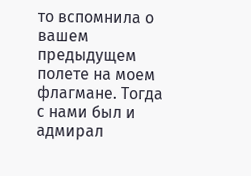то вспомнила о вашем предыдущем полете на моем флагмане. Тогда с нами был и адмирал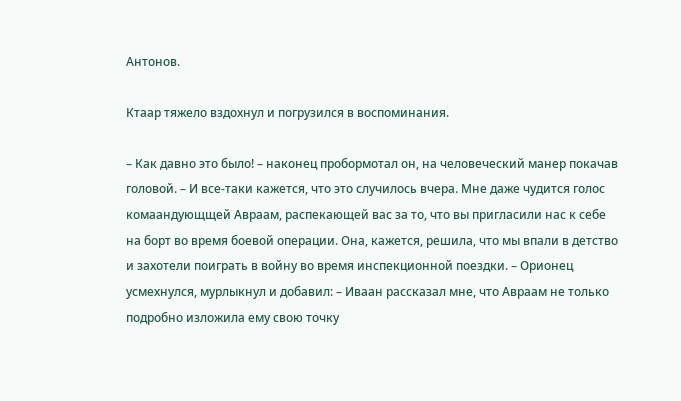Антонов.

Ктаар тяжело вздохнул и погрузился в воспоминания.

– Как давно это было! – наконец пробормотал он, на человеческий манер покачав головой. – И все-таки кажется, что это случилось вчера. Мне даже чудится голос комаандующщей Авраам, распекающей вас за то, что вы пригласили нас к себе на борт во время боевой операции. Она, кажется, решила, что мы впали в детство и захотели поиграть в войну во время инспекционной поездки. – Орионец усмехнулся, мурлыкнул и добавил: – Иваан рассказал мне, что Авраам не только подробно изложила ему свою точку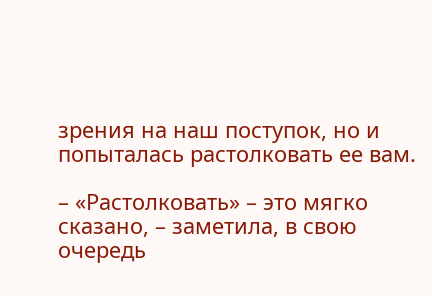зрения на наш поступок, но и попыталась растолковать ее вам.

– «Растолковать» – это мягко сказано, – заметила, в свою очередь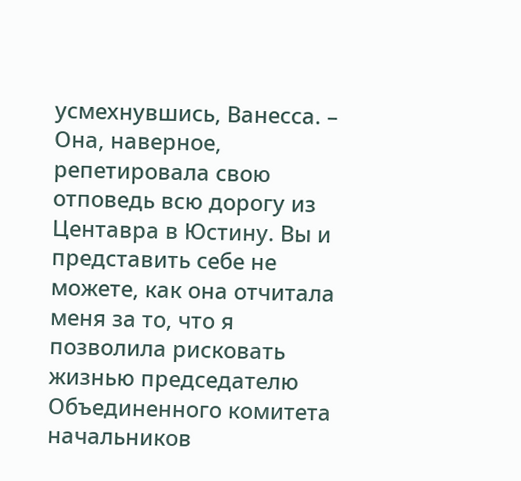усмехнувшись, Ванесса. – Она, наверное, репетировала свою отповедь всю дорогу из Центавра в Юстину. Вы и представить себе не можете, как она отчитала меня за то, что я позволила рисковать жизнью председателю Объединенного комитета начальников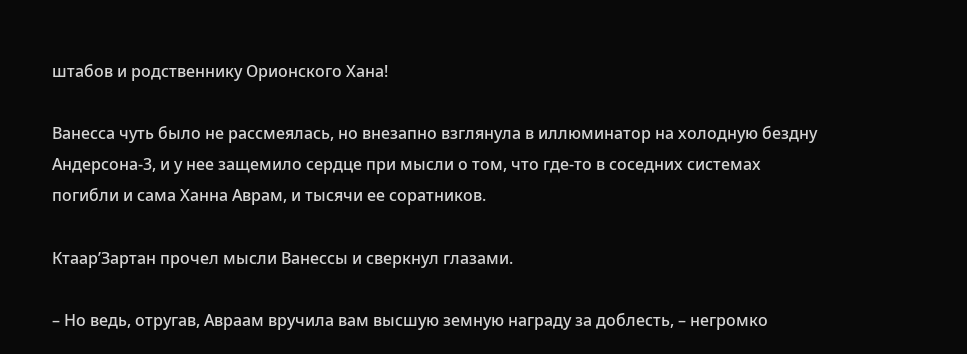штабов и родственнику Орионского Хана!

Ванесса чуть было не рассмеялась, но внезапно взглянула в иллюминатор на холодную бездну Андерсона-3, и у нее защемило сердце при мысли о том, что где-то в соседних системах погибли и сама Ханна Аврам, и тысячи ее соратников.

Ктаар’Зартан прочел мысли Ванессы и сверкнул глазами.

– Но ведь, отругав, Авраам вручила вам высшую земную награду за доблесть, – негромко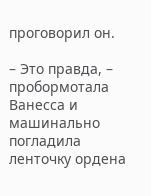проговорил он.

– Это правда, – пробормотала Ванесса и машинально погладила ленточку ордена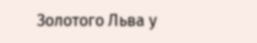Золотого Льва у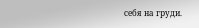себя на груди.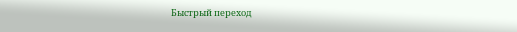Быстрый переход